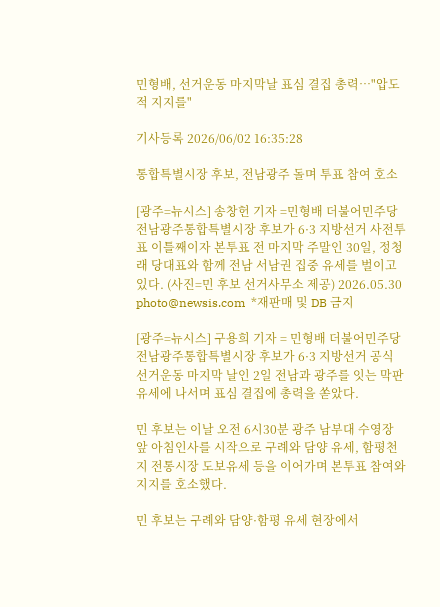민형배, 선거운동 마지막날 표심 결집 총력…"압도적 지지를"

기사등록 2026/06/02 16:35:28

통합특별시장 후보, 전남광주 돌며 투표 참여 호소

[광주=뉴시스] 송창헌 기자 =민형배 더불어민주당 전남광주통합특별시장 후보가 6·3 지방선거 사전투표 이틀째이자 본투표 전 마지막 주말인 30일, 정청래 당대표와 함께 전남 서남권 집중 유세를 벌이고 있다. (사진=민 후보 선거사무소 제공) 2026.05.30 photo@newsis.com  *재판매 및 DB 금지

[광주=뉴시스] 구용희 기자 = 민형배 더불어민주당 전남광주통합특별시장 후보가 6·3 지방선거 공식 선거운동 마지막 날인 2일 전남과 광주를 잇는 막판 유세에 나서며 표심 결집에 총력을 쏟았다.

민 후보는 이날 오전 6시30분 광주 남부대 수영장 앞 아침인사를 시작으로 구례와 담양 유세, 함평천지 전통시장 도보유세 등을 이어가며 본투표 참여와 지지를 호소했다.

민 후보는 구례와 담양·함평 유세 현장에서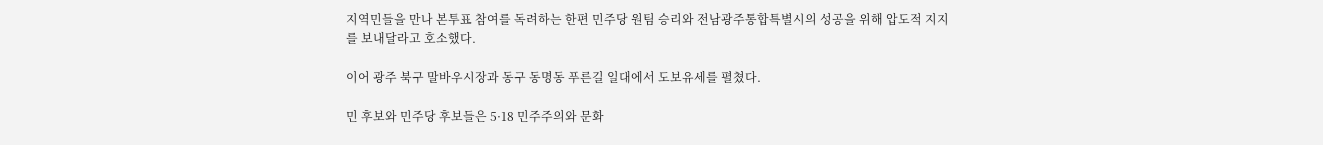지역민들을 만나 본투표 참여를 독려하는 한편 민주당 원팀 승리와 전남광주통합특별시의 성공을 위해 압도적 지지를 보내달라고 호소했다.

이어 광주 북구 말바우시장과 동구 동명동 푸른길 일대에서 도보유세를 펼쳤다.

민 후보와 민주당 후보들은 5·18 민주주의와 문화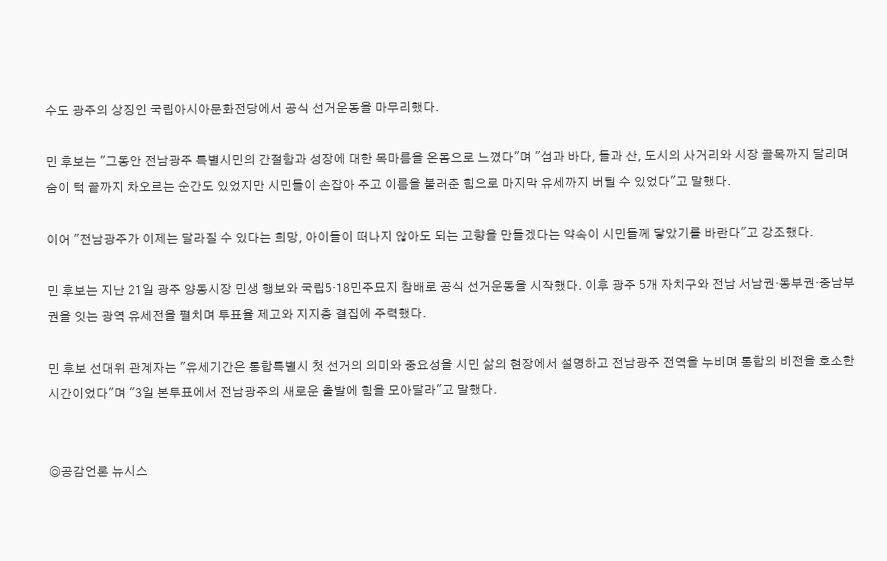수도 광주의 상징인 국립아시아문화전당에서 공식 선거운동을 마무리했다.

민 후보는 "그동안 전남광주 특별시민의 간절함과 성장에 대한 목마름을 온몸으로 느꼈다"며 "섬과 바다, 들과 산, 도시의 사거리와 시장 골목까지 달리며 숨이 턱 끝까지 차오르는 순간도 있었지만 시민들이 손잡아 주고 이름을 불러준 힘으로 마지막 유세까지 버틸 수 있었다"고 말했다.

이어 "전남광주가 이제는 달라질 수 있다는 희망, 아이들이 떠나지 않아도 되는 고향을 만들겠다는 약속이 시민들께 닿았기를 바란다"고 강조했다.

민 후보는 지난 21일 광주 양동시장 민생 행보와 국립5·18민주묘지 참배로 공식 선거운동을 시작했다. 이후 광주 5개 자치구와 전남 서남권·동부권·중남부권을 잇는 광역 유세전을 펼치며 투표율 제고와 지지층 결집에 주력했다.

민 후보 선대위 관계자는 "유세기간은 통합특별시 첫 선거의 의미와 중요성을 시민 삶의 현장에서 설명하고 전남광주 전역을 누비며 통합의 비전을 호소한 시간이었다"며 "3일 본투표에서 전남광주의 새로운 출발에 힘을 모아달라"고 말했다.


◎공감언론 뉴시스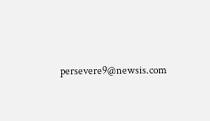persevere9@newsis.com